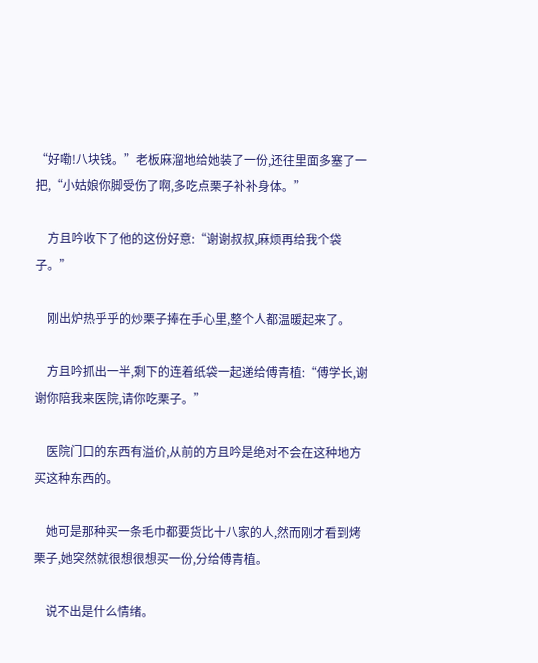“好嘞!八块钱。”老板麻溜地给她装了一份,还往里面多塞了一把,“小姑娘你脚受伤了啊,多吃点栗子补补身体。”

    方且吟收下了他的这份好意:“谢谢叔叔,麻烦再给我个袋子。”

    刚出炉热乎乎的炒栗子捧在手心里,整个人都温暖起来了。

    方且吟抓出一半,剩下的连着纸袋一起递给傅青植:“傅学长,谢谢你陪我来医院,请你吃栗子。”

    医院门口的东西有溢价,从前的方且吟是绝对不会在这种地方买这种东西的。

    她可是那种买一条毛巾都要货比十八家的人,然而刚才看到烤栗子,她突然就很想很想买一份,分给傅青植。

    说不出是什么情绪。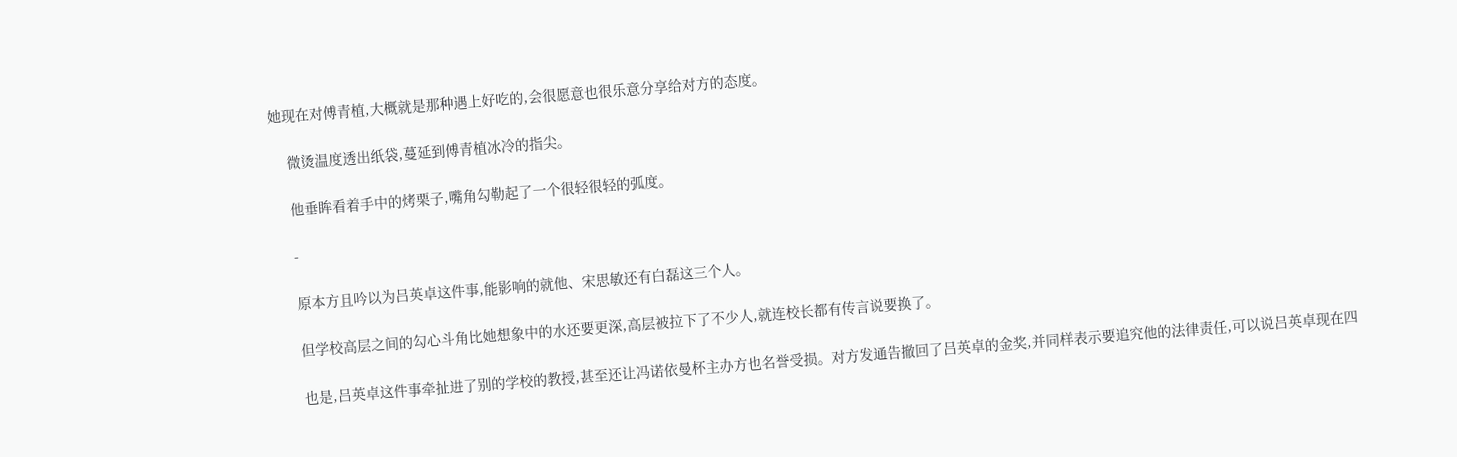她现在对傅青植,大概就是那种遇上好吃的,会很愿意也很乐意分享给对方的态度。

    微烫温度透出纸袋,蔓延到傅青植冰冷的指尖。

    他垂眸看着手中的烤栗子,嘴角勾勒起了一个很轻很轻的弧度。

    -

    原本方且吟以为吕英卓这件事,能影响的就他、宋思敏还有白磊这三个人。

    但学校高层之间的勾心斗角比她想象中的水还要更深,高层被拉下了不少人,就连校长都有传言说要换了。

    也是,吕英卓这件事牵扯进了别的学校的教授,甚至还让冯诺依曼杯主办方也名誉受损。对方发通告撤回了吕英卓的金奖,并同样表示要追究他的法律责任,可以说吕英卓现在四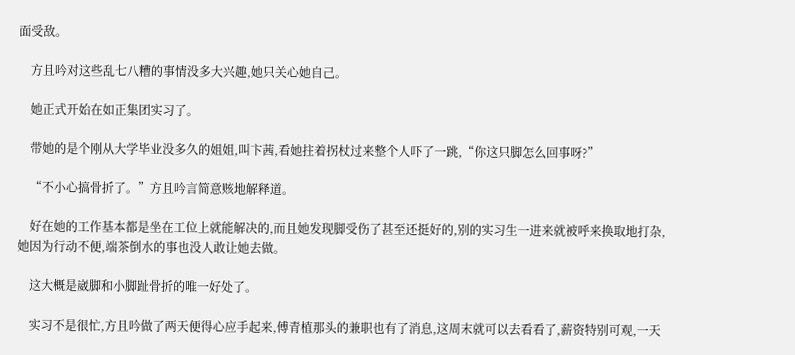面受敌。

    方且吟对这些乱七八糟的事情没多大兴趣,她只关心她自己。

    她正式开始在如正集团实习了。

    带她的是个刚从大学毕业没多久的姐姐,叫卞茜,看她拄着拐杖过来整个人吓了一跳,“你这只脚怎么回事呀?”

    “不小心搞骨折了。”方且吟言简意赅地解释道。

    好在她的工作基本都是坐在工位上就能解决的,而且她发现脚受伤了甚至还挺好的,别的实习生一进来就被呼来换取地打杂,她因为行动不便,端茶倒水的事也没人敢让她去做。

    这大概是崴脚和小脚趾骨折的唯一好处了。

    实习不是很忙,方且吟做了两天便得心应手起来,傅青植那头的兼职也有了消息,这周末就可以去看看了,薪资特别可观,一天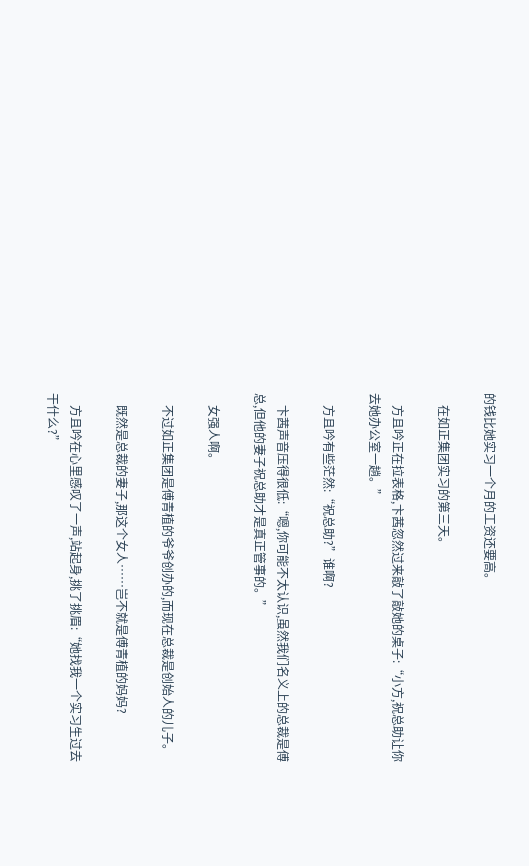的钱比她实习一个月的工资还要高。

    在如正集团实习的第三天。

    方且吟正在拉表格,卞茜忽然过来敲了敲她的桌子:“小方,祝总助让你去她办公室一趟。”

    方且吟有些茫然:“祝总助?”谁啊?

    卞茜声音压得很低:“嗯,你可能不太认识,虽然我们名义上的总裁是傅总,但他的妻子祝总助才是真正管事的。”

    女强人啊。

    不过如正集团是傅青植的爷爷创办的,而现在总裁是创始人的儿子。

    既然是总裁的妻子,那这个女人……岂不就是傅青植的妈妈?

    方且吟在心里感叹了一声,站起身,挑了挑眉:“她找我一个实习生过去干什么?”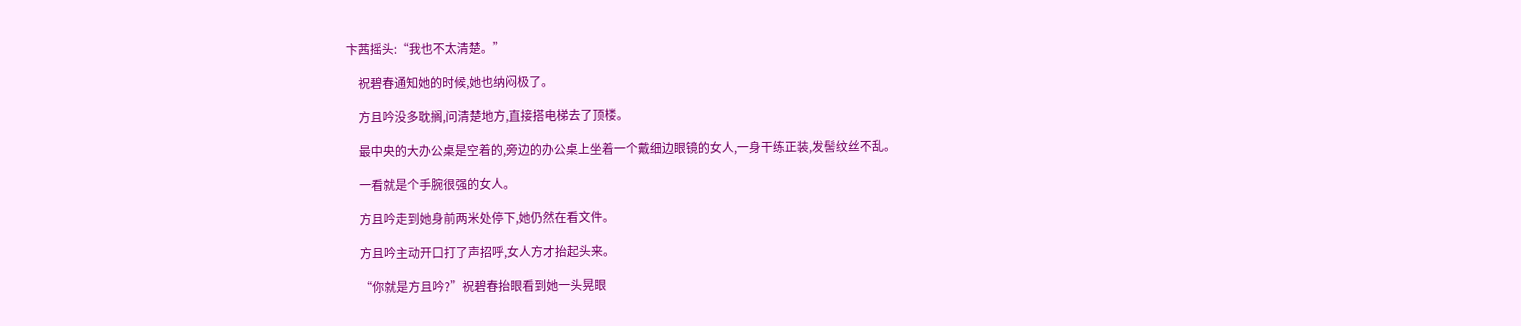卞茜摇头:“我也不太清楚。”

    祝碧春通知她的时候,她也纳闷极了。

    方且吟没多耽搁,问清楚地方,直接搭电梯去了顶楼。

    最中央的大办公桌是空着的,旁边的办公桌上坐着一个戴细边眼镜的女人,一身干练正装,发髻纹丝不乱。

    一看就是个手腕很强的女人。

    方且吟走到她身前两米处停下,她仍然在看文件。

    方且吟主动开口打了声招呼,女人方才抬起头来。

    “你就是方且吟?”祝碧春抬眼看到她一头晃眼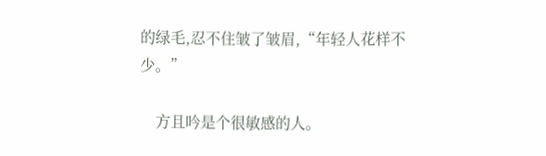的绿毛,忍不住皱了皱眉,“年轻人花样不少。”

    方且吟是个很敏感的人。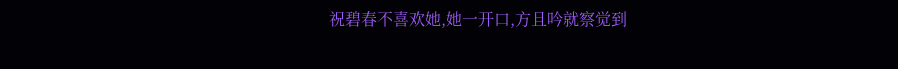祝碧春不喜欢她,她一开口,方且吟就察觉到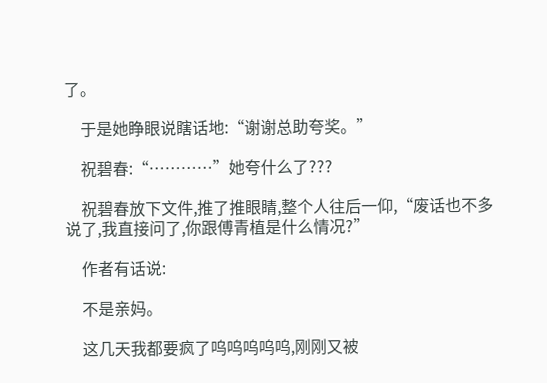了。

    于是她睁眼说瞎话地:“谢谢总助夸奖。”

    祝碧春:“…………”她夸什么了???

    祝碧春放下文件,推了推眼睛,整个人往后一仰,“废话也不多说了,我直接问了,你跟傅青植是什么情况?”

    作者有话说:

    不是亲妈。

    这几天我都要疯了呜呜呜呜呜,刚刚又被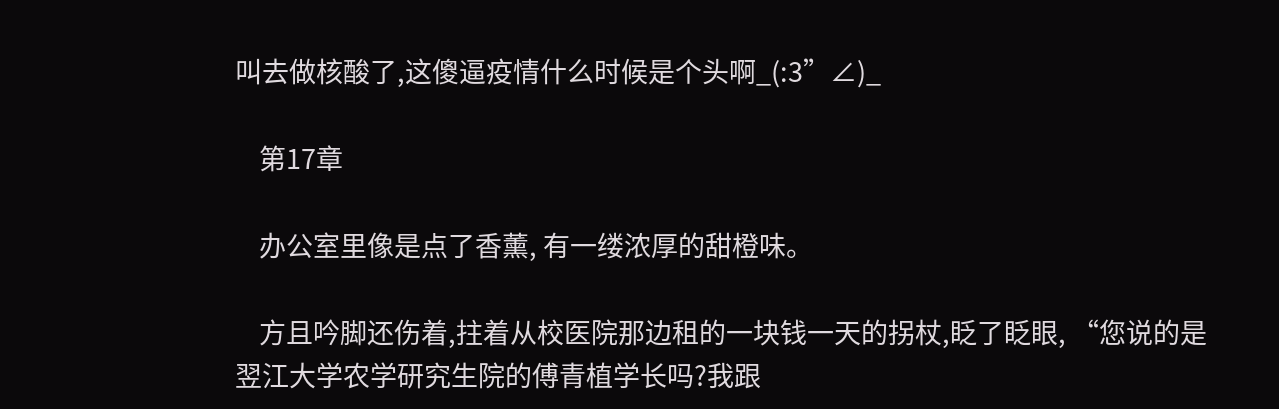叫去做核酸了,这傻逼疫情什么时候是个头啊_(:3”∠)_

    第17章

    办公室里像是点了香薰, 有一缕浓厚的甜橙味。

    方且吟脚还伤着,拄着从校医院那边租的一块钱一天的拐杖,眨了眨眼, “您说的是翌江大学农学研究生院的傅青植学长吗?我跟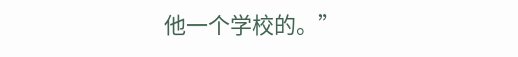他一个学校的。”